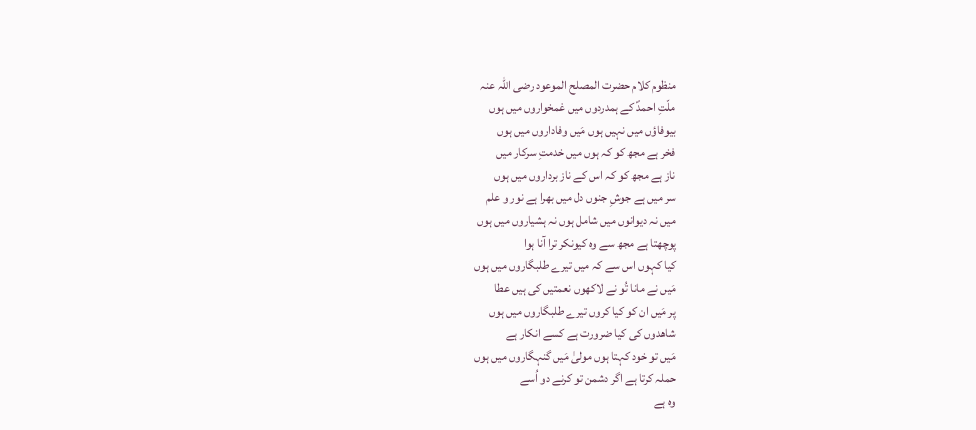منظوم کلام حضرت المصلح الموعود رضی اللہ عنہ
ملّتِ احمدؐ کے ہمدردوں میں غمخواروں میں ہوں
بیوفاؤں میں نہیں ہوں مَیں وفاداروں میں ہوں
فخر ہے مجھ کو کہ ہوں میں خدمتِ سرکار میں
ناز ہے مجھ کو کہ اس کے ناز برداروں میں ہوں
سر میں ہے جوشِ جنوں دل میں بھرا ہے نور و علم
میں نہ دیوانوں میں شامل ہوں نہ ہشیاروں میں ہوں
پوچھتا ہے مجھ سے وہ کیونکر ترا آنا ہوا
کیا کہوں اس سے کہ میں تیرے طلبگاروں میں ہوں
مَیں نے مانا تُو نے لاکھوں نعمتیں کی ہیں عطا
پر مَیں ان کو کیا کروں تیرے طلبگاروں میں ہوں
شاھدوں کی کیا ضرورت ہے کسے انکار ہے
مَیں تو خود کہتا ہوں مولیٰ مَیں گنہگاروں میں ہوں
حملہ کرتا ہے اگر دشمن تو کرنے دو اُسے
وہ ہے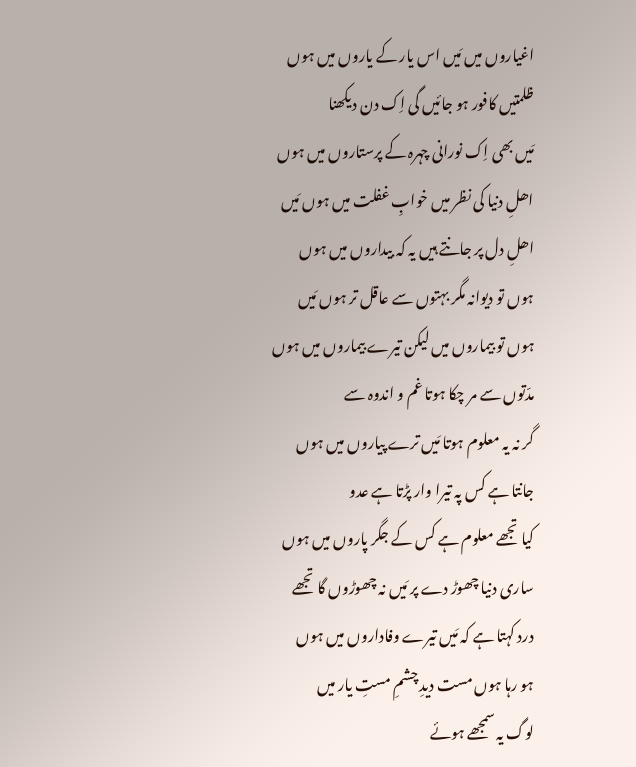اغیاروں میں مَیں اس یار کے یاروں میں ہوں
ظلمتیں کافور ہو جائیں گی اِک دن دیکھنا
مَیں بھی اِک نورانی چہرہ کے پرستاروں میں ہوں
اھلِ دنیا کی نظر میں خوابِ غفلت میں ہوں مَیں
اھلِ دل پر جانتے ہیں یہ کہ بیداروں میں ہوں
ہوں تو دیوانہ مگر بہتوں سے عاقل تر ہوں مَیں
ہوں تو بیماروں میں لیکن تیرے بیماروں میں ہوں
مدّتوں سے مر چکا ہوتا غم و اندوہ سے
گر نہ یہ معلوم ہوتا مَیں ترے پیاروں میں ہوں
جانتا ہے کس پہ تیرا وار پڑتا ہے عدو
کیا تجھے معلوم ہے کس کے جگر پاروں میں ہوں
ساری دنیا چھوڑ دے پر مَیں نہ چھوڑوں گا تجھے
درد کہتا ہے کہ مَیں تیرے وفاداروں میں ہوں
ہو رہا ہوں مست دیدِ چشمِ مستِ یار میں
لوگ یہ سمجھے ہوئے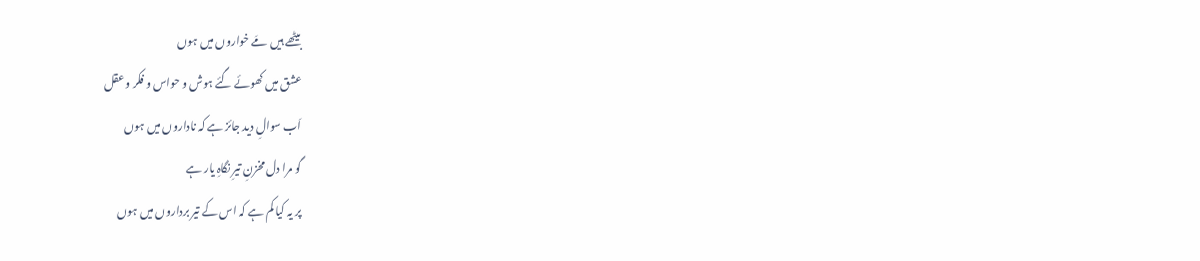بیٹھے ہیں مَے خواروں میں ہوں
عشق میں کھوئے گئے ہوش و حواس و فکر و عقل
اَب سوالِ دید جائز ہے کہ ناداروں میں ہوں
گو مرا دل مخزنِ تیرِ نگاہِ یار ہے
پر یہ کیا کم ہے کہ اس کے تیر برداروں میں ہوں